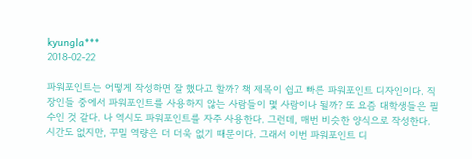kyungla***
2018-02-22

파워포인트는 어떻게 작성하면 잘 했다고 할까? 책 제목이 쉽고 빠른 파워포인트 디자인이다. 직장인들 중에서 파워포인트를 사용하지 않는 사람들이 몇 사람이나 될까? 또 요즘 대학생들은 필수인 것 같다. 나 역시도 파워포인트를 자주 사용한다. 그런데, 매번 비슷한 양식으로 작성한다. 시간도 없지만, 꾸밀 역량은 더 더욱 없기 때문이다. 그래서 이번 파워포인트 디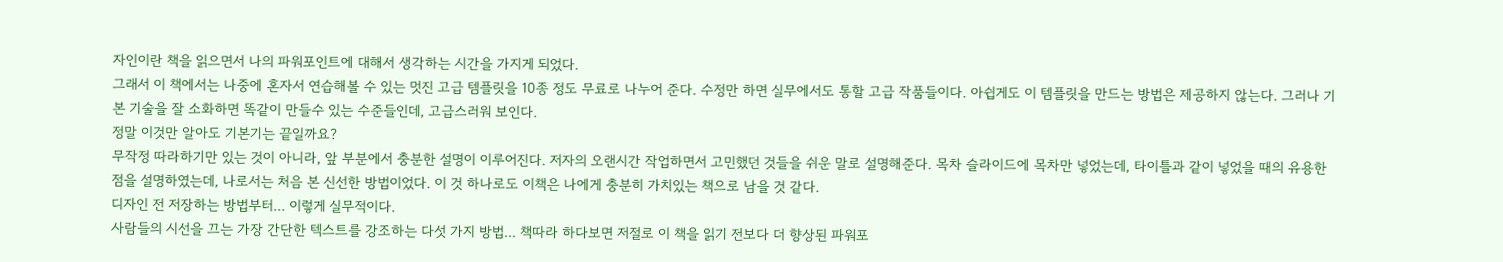자인이란 책을 읽으면서 나의 파워포인트에 대해서 생각하는 시간을 가지게 되었다.
그래서 이 책에서는 나중에 혼자서 연습해볼 수 있는 멋진 고급 템플릿을 10종 정도 무료로 나누어 준다. 수정만 하면 실무에서도 통할 고급 작품들이다. 아쉽게도 이 템플릿을 만드는 방법은 제공하지 않는다. 그러나 기본 기술을 잘 소화하면 똑같이 만들수 있는 수준들인데, 고급스러워 보인다.
정말 이것만 알아도 기본기는 끝일까요?
무작정 따라하기만 있는 것이 아니라, 앞 부분에서 충분한 설명이 이루어진다. 저자의 오랜시간 작업하면서 고민했던 것들을 쉬운 말로 설명해준다. 목차 슬라이드에 목차만 넣었는데, 타이틀과 같이 넣었을 때의 유용한 점을 설명하였는데, 나로서는 처음 본 신선한 방법이었다. 이 것 하나로도 이책은 나에게 충분히 가치있는 책으로 남을 것 같다.
디자인 전 저장하는 방법부터... 이렇게 실무적이다.
사람들의 시선을 끄는 가장 간단한 텍스트를 강조하는 다섯 가지 방법... 책따라 하다보면 저절로 이 책을 읽기 전보다 더 향상된 파워포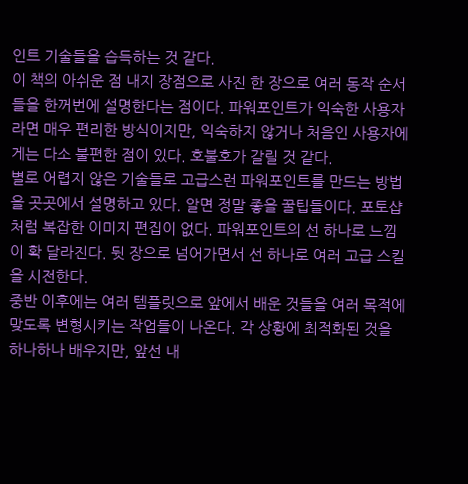인트 기술들을 습득하는 것 같다.
이 책의 아쉬운 점 내지 장점으로 사진 한 장으로 여러 동작 순서들을 한꺼번에 설명한다는 점이다. 파워포인트가 익숙한 사용자라면 매우 편리한 방식이지만, 익숙하지 않거나 처음인 사용자에게는 다소 불편한 점이 있다. 호불호가 갈릴 것 같다.
별로 어렵지 않은 기술들로 고급스런 파워포인트를 만드는 방법을 곳곳에서 설명하고 있다. 알면 정말 좋을 꿀팁들이다. 포토샵처럼 복잡한 이미지 편집이 없다. 파워포인트의 선 하나로 느낌이 확 달라진다. 뒷 장으로 넘어가면서 선 하나로 여러 고급 스킬을 시전한다.
중반 이후에는 여러 템플릿으로 앞에서 배운 것들을 여러 목적에 맞도록 변형시키는 작업들이 나온다. 각 상황에 최적화된 것을 하나하나 배우지만, 앞선 내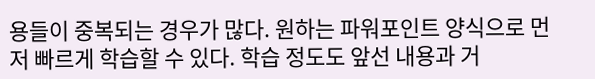용들이 중복되는 경우가 많다. 원하는 파워포인트 양식으로 먼저 빠르게 학습할 수 있다. 학습 정도도 앞선 내용과 거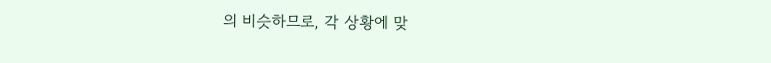의 비슷하므로, 각 상황에 맞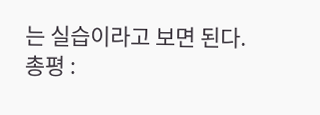는 실습이라고 보면 된다.
총평 :